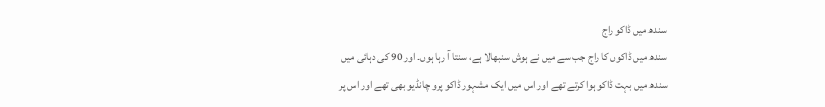سندھ میں ڈاکو راج
سندھ میں ڈاکوں کا راج جب سے میں نے ہوش سنبھالا ہے، سنتا آ رہا ہوں۔ اور 90 کی دہائی میں سندھ میں بہت ڈاکو ہوا کرتے تھے اور اس میں ایک مشہور ڈاکو پرو چانڈیو بھی تھے اور اس پر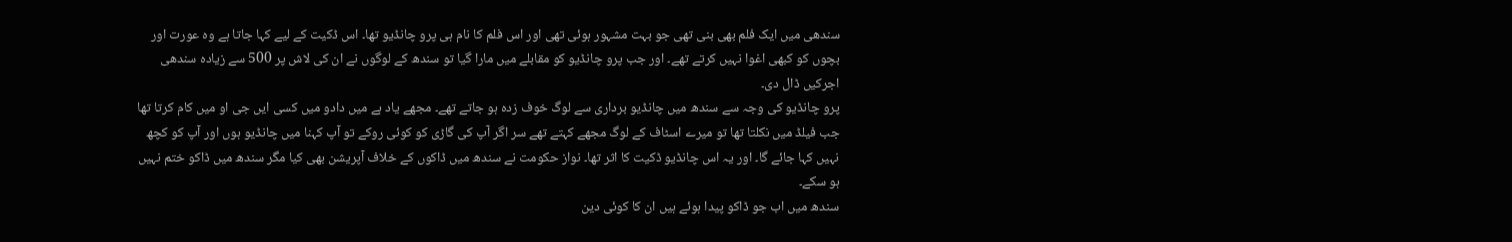سندھی میں ایک فلم بھی بنی تھی جو بہت مشہور ہوئی تھی اور اس فلم کا نام ہی پرو چانڈیو تھا۔ اس ڈکیت کے لیے کہا جاتا ہے وہ عورت اور بچوں کو کبھی اغوا نہیں کرتے تھے۔ اور جب پرو چانڈیو کو مقابلے میں مارا گیا تو سندھ کے لوگوں نے ان کی لاش پر 500 سے زیادہ سندھی اجرکیں ڈال دی۔
پرو چانڈیو کی وجہ سے سندھ میں چانڈیو برداری سے لوگ خوف زدہ ہو جاتے تھے۔ مجھے یاد ہے میں دادو میں کسی ایں جی او میں کام کرتا تھا جب فیلڈ میں نکلتا تھا تو میرے اسٹاف کے لوگ مجھے کہتے تھے سر اگر آپ کی گاڑی کو کوئی روکے تو آپ کہنا میں چانڈیو ہوں اور آپ کو کچھ نہیں کہا جائے گا۔ اور یہ اس چانڈیو ڈکیت کا اثر تھا۔ نواز حکومت نے سندھ میں ڈاکوں کے خلاف آپریشن بھی کیا مگر سندھ میں ڈاکو ختم نہیں ہو سکے۔
سندھ میں اب جو ڈاکو پیدا ہوئے ہیں ان کا کوئی دین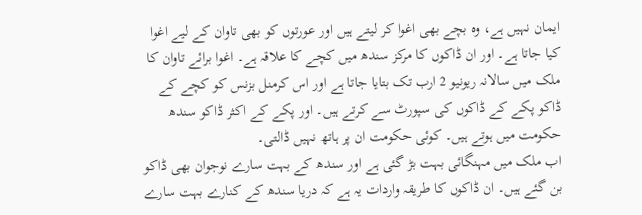ایمان نہیں ہے، وہ بچے بھی اغوا کر لیتے ہیں اور عورتوں کو بھی تاوان کے لیے اغوا کیا جاتا ہے۔ اور ان ڈاکوں کا مرکز سندھ میں کچے کا علاقہ ہے۔ اغوا برائے تاوان کا ملک میں سالانہ ریونیو 2 ارب تک بتایا جاتا ہے اور اس کرمنل بزنس کو کچے کے ڈاکو پکے کے ڈاکوں کی سپورٹ سے کرتے ہیں۔ اور پکے کے اکثر ڈاکو سندھ حکومت میں ہوتے ہیں۔ کوئی حکومت ان پر ہاتھ نہیں ڈالتی۔
اب ملک میں مہنگائی بہت بڑ گئی ہے اور سندھ کے بہت سارے نوجوان بھی ڈاکو بن گئے ہیں۔ ان ڈاکوں کا طریقہ واردات یہ ہے کہ دریا سندھ کے کنارے بہت سارے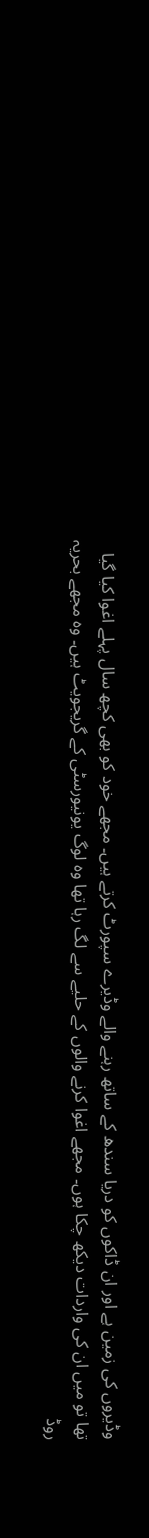وڈیروں کی زمین ہے اور ان ڈاکوں کو دریا سندھ کے ساتھ رہنے والے وڈیرے سپورٹ کرتے ہیں۔ مجھے خود کو بھی کچھ سال پہلے اغوا کیا گیا تھا تو میں ان کی واردات دیکھ چکا ہوں۔ مجھے اغوا کرنے والوں کے حلیے سے لگ رہا تھا وہ لوگ یونیورسٹی کے گریجویٹ ہیں۔ وہ مجھے بحریہ روڈ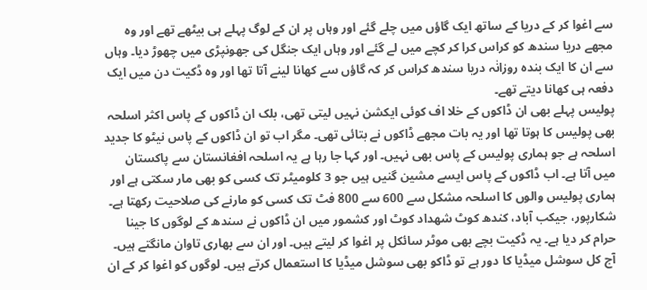سے اغوا کر کے دریا کے ساتھ ایک گاؤں میں چلے گئے اور وہاں پر ان کے لوگ پہلے ہی بیٹھے تھے اور وہ مجھے دریا سندھ کو کراس کرا کر کچے میں لے گئے اور وہاں ایک جنگل کی جھونپڑی میں چھوڑ دیا۔ وہاں سے ان کا ایک بندہ روزانٰہ دریا سندھ کراس کر کہ گاؤں سے کھانا لینے آتا تھا اور وہ ڈکیت دن میں ایک دفعہ ہی کھانا دیتے تھے۔
پولیس پہلے بھی ان ڈاکوں کے خلا اف کوئی ایکشن نہیں لیتی تھی، بلک ان ڈاکوں کے پاس اکثر اسلحہ بھی پولیس کا ہوتا تھا اور یہ بات مجھے ڈاکوں نے بتائی تھی۔ مگر اب تو ان ڈاکوں کے پاس نیٹو کا جدید اسلحہ ہے جو ہماری پولیس کے پاس بھی نہیں۔ اور کہا جا رہا ہے یہ اسلحہ افغانستان سے پاکستان میں آتا ہے۔ اب ڈاکوں کے پاس ایسے مشین گنیں ہیں جو 3 کلومیٹر تک کسی کو بھی مار سکتی ہے اور ہماری پولیس والوں کا اسلحہ مشکل سے 600 سے 800 فٹ تک کسی کو مارنے کی صلاحیت رکھتا ہے۔
شکارپور، جیکب آباد، کندھ کوٹ شھداد کوٹ اور کشمور میں ان ڈاکوں نے سندھ کے لوگوں کا جینا حرام کر دیا ہے۔ یہ ڈکیت بچے بھی موٹر سائکل پر اغوا کر لیتے ہیں۔ اور ان سے بھاری تاوان مانگتے ہیں۔ آج کل سوشل میڈیا کا دور ہے تو ڈاکو بھی سوشل میڈیا کا استعمال کرتے ہیں۔ لوگوں کو اغوا کر کے ان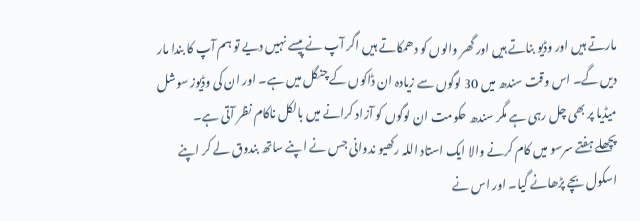مارتے ہیں اور وڈیو بناتے ہیں اور گھر والوں کو دھمکاتے ہیں اگر آپ نے پیسے نہیں دیے تو ہم آپ کا بندا مار دیں گے۔ اس وقت سندھ میں 30 لوگوں سے زیادہ ان ڈاکوں کے چنگل میں ہے۔ اور ان کی وڈیوز سوشل میڈیا پر بھی چل رہی ہے مگر سندھ حکومت ان لوگوں کو آزاد کرانے میں بالکل ناکام نظر آتی ہے۔
پچھلے ہفتے سرسو میں کام کرنے والا ایک استاد اللہ رکھیو ندوانی جس نے اپنے ساتھ بندوق لے کر اپنے اسکول بچے پڑھانے گیا۔ اور اس نے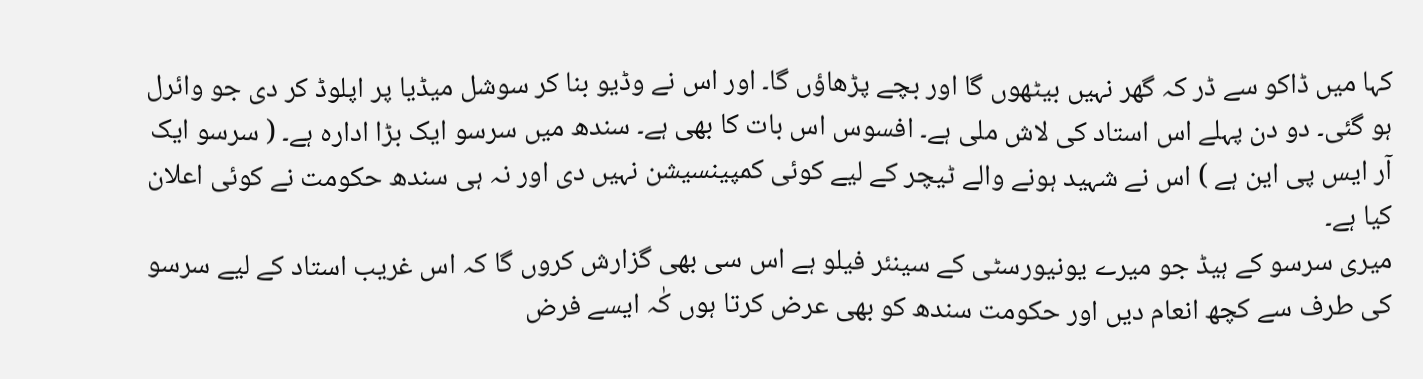کہا میں ڈاکو سے ڈر کہ گھر نہیں بیٹھوں گا اور بچے پڑھاؤں گا۔ اور اس نے وڈیو بنا کر سوشل میڈیا پر اپلوڈ کر دی جو وائرل ہو گئی۔ دو دن پہلے اس استاد کی لاش ملی ہے۔ افسوس اس بات کا بھی ہے۔ سندھ میں سرسو ایک بڑا ادارہ ہے۔ ( سرسو ایک آر ایس پی این ہے ) اس نے شہید ہونے والے ٹیچر کے لیے کوئی کمپینسیشن نہیں دی اور نہ ہی سندھ حکومت نے کوئی اعلان کیا ہے۔
میری سرسو کے ہیڈ جو میرے یونیورسٹی کے سینئر فیلو ہے اس سی بھی گزارش کروں گا کہ اس غریب استاد کے لیے سرسو کی طرف سے کچھ انعام دیں اور حکومت سندھ کو بھی عرض کرتا ہوں کٰہ ایسے فرض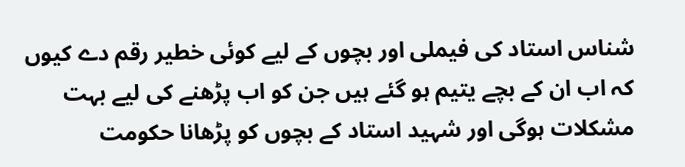شناس استاد کی فیملی اور بچوں کے لیے کوئی خطیر رقم دے کیوں کہ اب ان کے بچے یتیم ہو گئے ہیں جن کو اب پڑھنے کی لیے بہت مشکلات ہوگی اور شہید استاد کے بچوں کو پڑھانا حکومت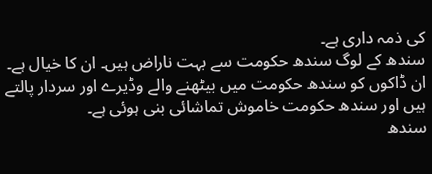کی ذمہ داری ہے۔
سندھ کے لوگ سندھ حکومت سے بہت ناراض ہیں۔ ان کا خیال ہے۔ ان ڈاکوں کو سندھ حکومت میں بیٹھنے والے وڈیرے اور سردار پالتے ہیں اور سندھ حکومت خاموش تماشائی بنی ہوئی ہے۔
سندھ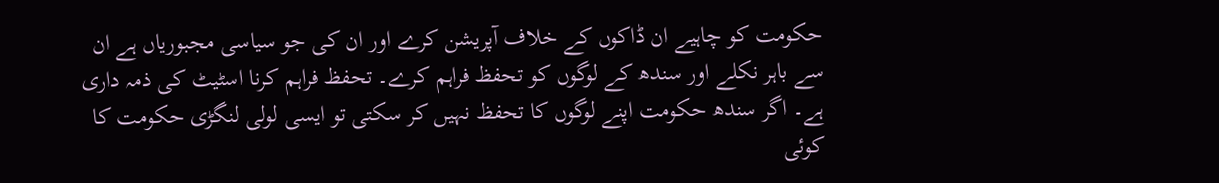حکومت کو چاہیے ان ڈاکوں کے خلاف آپریشن کرے اور ان کی جو سیاسی مجبوریاں ہے ان سے باہر نکلے اور سندھ کے لوگوں کو تحفظ فراہم کرے۔ تحفظ فراہم کرنا اسٹیٹ کی ذمہ داری ہے۔ اگر سندھ حکومت اپنے لوگوں کا تحفظ نہیں کر سکتی تو ایسی لولی لنگڑی حکومت کا کوئی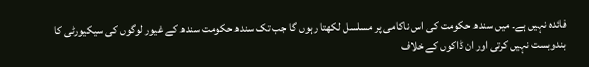فائدہ نہیں ہے۔ میں سندھ حکومت کی اس ناکامی پر مسلسل لکھتا رہوں گا جب تک سندھ حکومت سندھ کے غیور لوگوں کی سیکیورٹی کا بندوبست نہیں کرتی اور ان ڈاکوں کے خلاف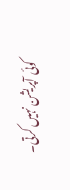کوئی آپریشن نہیں کرتی۔